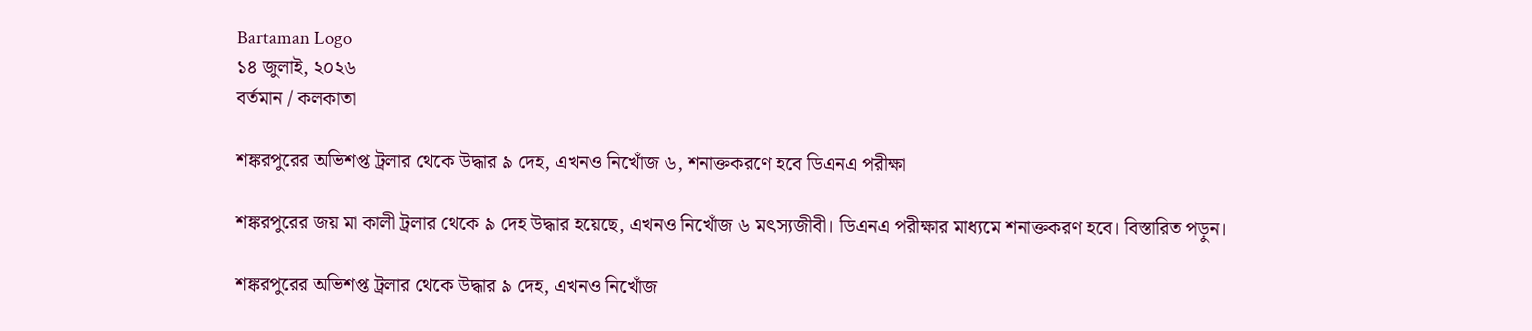Bartaman Logo
১৪ জুলাই, ২০২৬
বর্তমান / কলকাতা

শঙ্করপুরের অভিশপ্ত ট্রলার থেকে উদ্ধার ৯ দেহ, এখনও নিখোঁজ ৬, শনাক্তকরণে হবে ডিএনএ পরীক্ষা

শঙ্করপুরের জয় মা কালী ট্রলার থেকে ৯ দেহ উদ্ধার হয়েছে, এখনও নিখোঁজ ৬ মৎস্যজীবী। ডিএনএ পরীক্ষার মাধ্যমে শনাক্তকরণ হবে। বিস্তারিত পড়ুন।

শঙ্করপুরের অভিশপ্ত ট্রলার থেকে উদ্ধার ৯ দেহ, এখনও নিখোঁজ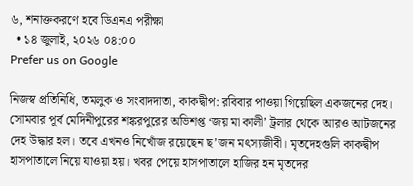৬, শনাক্তকরণে হবে ডিএনএ পরীক্ষা
  • ১৪ জুলাই, ২০২৬ ০৪:০০
Prefer us on Google

নিজস্ব প্রতিনিধি, তমলুক ও সংবাদদাতা, কাকদ্বীপ: রবিবার পাওয়া গিয়েছিল একজনের দেহ। সোমবার পূর্ব মেদিনীপুরের শঙ্করপুরের অভিশপ্ত ‘জয় মা কালী’ ট্রলার থেকে আরও আটজনের দেহ উদ্ধার হল। তবে এখনও নিখোঁজ রয়েছেন ছ’জন মৎস্যজীবী। মৃতদেহগুলি কাকদ্বীপ হাসপাতালে নিয়ে যাওয়া হয়। খবর পেয়ে হাসপাতালে হাজির হন মৃতদের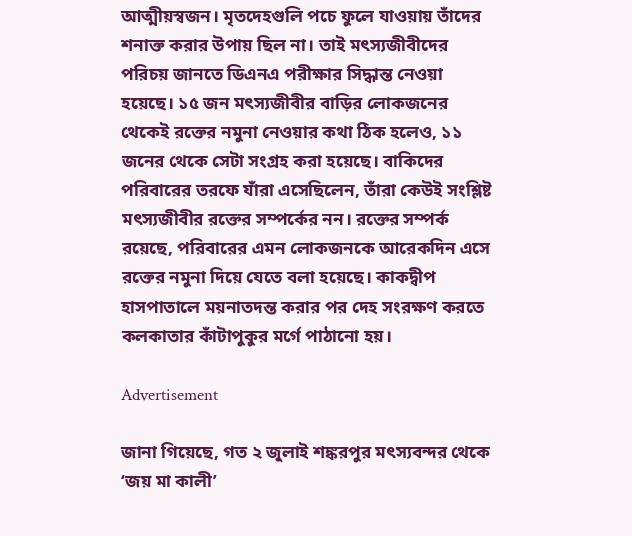আত্মীয়স্বজন। মৃতদেহগুলি পচে ফুলে যাওয়ায় তাঁদের শনাক্ত করার উপায় ছিল না। তাই মৎস্যজীবীদের পরিচয় জানতে ডিএনএ পরীক্ষার সিদ্ধান্ত নেওয়া হয়েছে। ১৫ জন মৎস্যজীবীর বাড়ির লোকজনের থেকেই রক্তের নমুনা নেওয়ার কথা ঠিক হলেও, ১১ জনের থেকে সেটা সংগ্রহ করা হয়েছে। বাকিদের পরিবারের তরফে যাঁরা এসেছিলেন, তাঁরা কেউই সংশ্লিষ্ট মৎস্যজীবীর রক্তের সম্পর্কের নন। রক্তের সম্পর্ক রয়েছে, পরিবারের এমন লোকজনকে আরেকদিন এসে রক্তের নমুনা দিয়ে যেতে বলা হয়েছে। কাকদ্বীপ হাসপাতালে ময়নাতদন্ত করার পর দেহ সংরক্ষণ করতে কলকাতার কাঁটাপুকুর মর্গে পাঠানো হয়।

Advertisement

জানা গিয়েছে, গত ২ জুলাই শঙ্করপুর মৎস্যবন্দর থেকে ‘জয় মা কালী’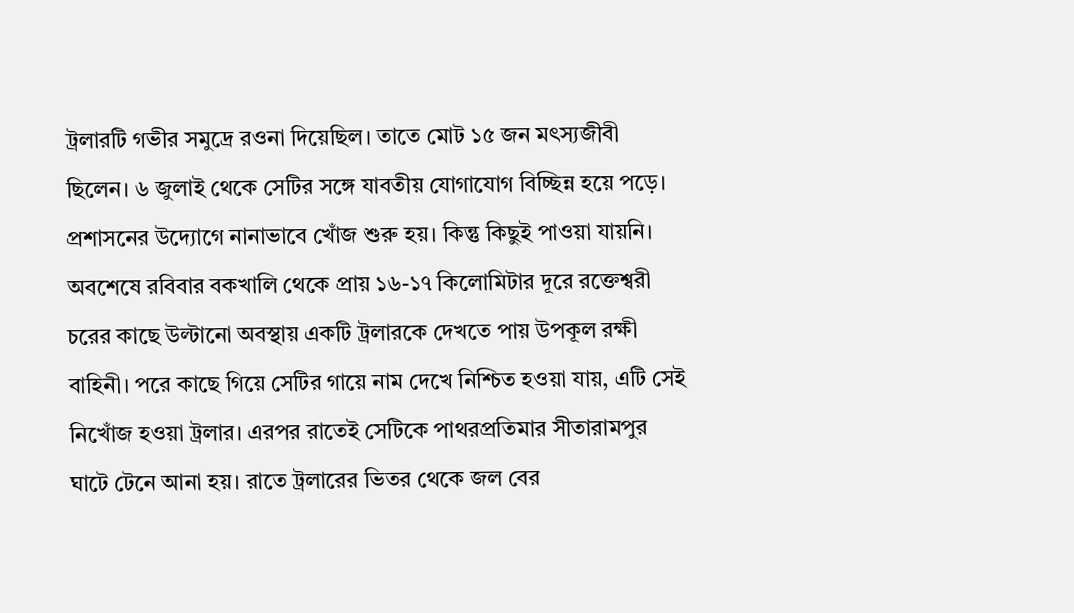ট্রলারটি গভীর সমুদ্রে রওনা দিয়েছিল। তাতে মোট ১৫ জন মৎস্যজীবী ছিলেন। ৬ জুলাই থেকে সেটির সঙ্গে যাবতীয় যোগাযোগ বিচ্ছিন্ন হয়ে পড়ে। প্রশাসনের উদ্যোগে নানাভাবে খোঁজ শুরু হয়। কিন্তু কিছুই পাওয়া যায়নি। অবশেষে রবিবার বকখালি থেকে প্রায় ১৬-১৭ কিলোমিটার দূরে রক্তেশ্বরী চরের কাছে উল্টানো অবস্থায় একটি ট্রলারকে দেখতে পায় উপকূল রক্ষী বাহিনী। পরে কাছে গিয়ে সেটির গায়ে নাম দেখে নিশ্চিত হওয়া যায়, এটি সেই নিখোঁজ হওয়া ট্রলার। এরপর রাতেই সেটিকে পাথরপ্রতিমার সীতারামপুর ঘাটে টেনে আনা হয়। রাতে ট্রলারের ভিতর থেকে জল বের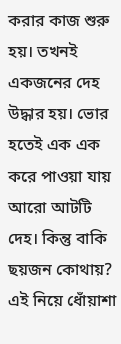করার কাজ শুরু হয়। তখনই একজনের দেহ উদ্ধার হয়। ভোর হতেই এক এক করে পাওয়া যায় আরো আটটি দেহ। কিন্তু বাকি ছয়জন কোথায়? এই নিয়ে ধোঁয়াশা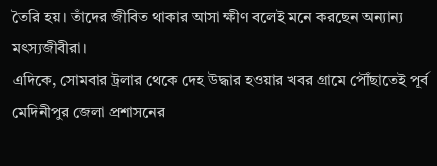তৈরি হয়। তাঁদের জীবিত থাকার আসা ক্ষীণ বলেই মনে করছেন অন্যান্য মৎস্যজীবীরা।
এদিকে, সোমবার ট্রলার থেকে দেহ উদ্ধার হওয়ার খবর গ্রামে পৌঁছাতেই পূর্ব মেদিনীপুর জেলা প্রশাসনের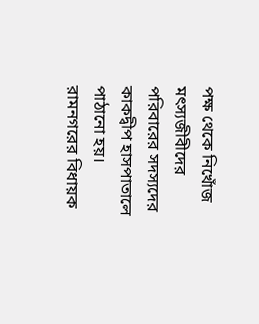পক্ষ থেকে নিখোঁজ মৎস্যজীবীদের পরিবারের সদস্যদের কাকদ্বীপ হাসপাতালে পাঠানো হয়। রামনগরের বিধায়ক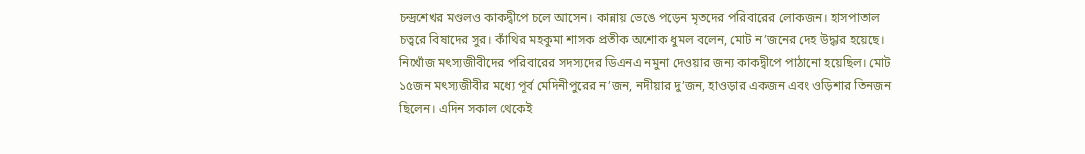চন্দ্রশেখর মণ্ডলও কাকদ্বীপে চলে আসেন। কান্নায় ভেঙে পড়েন মৃতদের পরিবারের লোকজন। হাসপাতাল চত্বরে বিষাদের সুর। কাঁথির মহকুমা শাসক প্রতীক অশোক ধুমল বলেন, মোট ন’জনের দেহ উদ্ধার হয়েছে। নিখোঁজ মৎস্যজীবীদের পরিবারের সদস্যদের ডিএনএ নমুনা দেওয়ার জন্য কাকদ্বীপে পাঠানো হয়েছিল। মোট ১৫জন মৎস্যজীবীর মধ্যে পূর্ব মেদিনীপুরের ন’জন, নদীয়ার দু’জন, হাওড়ার একজন এবং ওড়িশার তিনজন ছিলেন। এদিন সকাল থেকেই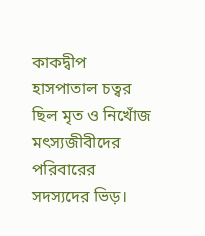কাকদ্বীপ হাসপাতাল চত্বর ছিল মৃত ও নিখোঁজ মৎস্যজীবীদের পরিবারের সদস্যদের ভিড়।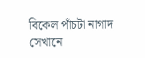বিকেল পাঁচটা নাগাদ সেখানে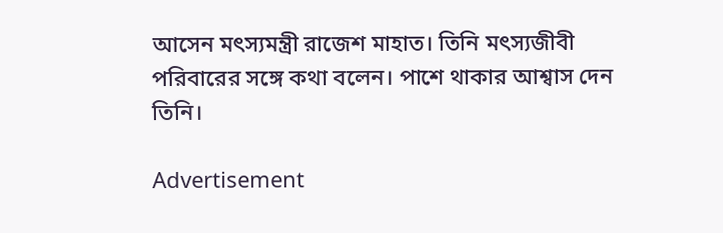আসেন মৎস্যমন্ত্রী রাজেশ মাহাত। তিনি মৎস্যজীবী পরিবারের সঙ্গে কথা বলেন। পাশে থাকার আশ্বাস দেন তিনি।

Advertisement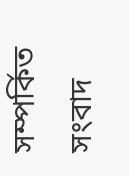সম্পর্কিত সংবাদ